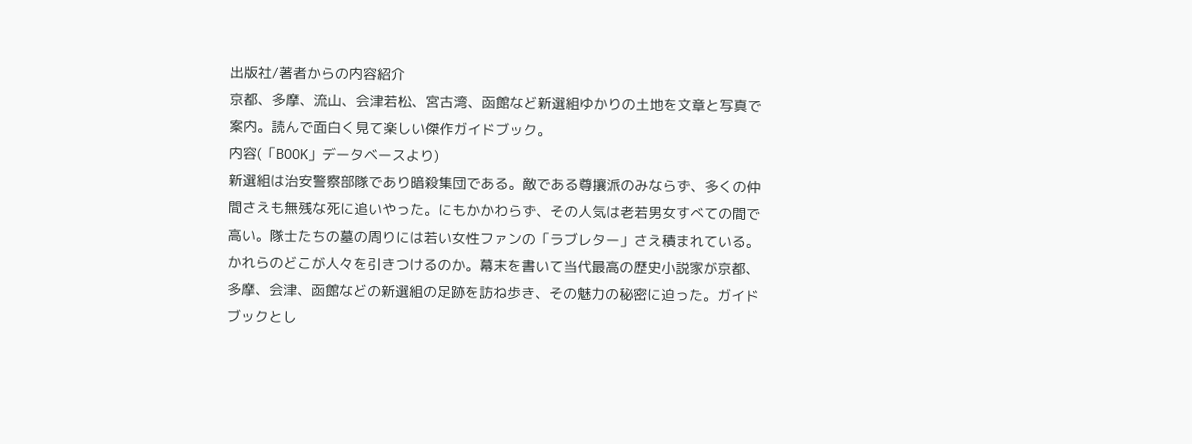出版社/著者からの内容紹介
京都、多摩、流山、会津若松、宮古湾、函館など新選組ゆかりの土地を文章と写真で案内。読んで面白く見て楽しい傑作ガイドブック。
内容(「BOOK」データベースより)
新選組は治安警察部隊であり暗殺集団である。敵である尊攘派のみならず、多くの仲間さえも無残な死に追いやった。にもかかわらず、その人気は老若男女すべての間で高い。隊士たちの墓の周りには若い女性ファンの「ラブレター」さえ積まれている。かれらのどこが人々を引きつけるのか。幕末を書いて当代最高の歴史小説家が京都、多摩、会津、函館などの新選組の足跡を訪ね歩き、その魅力の秘密に迫った。ガイドブックとし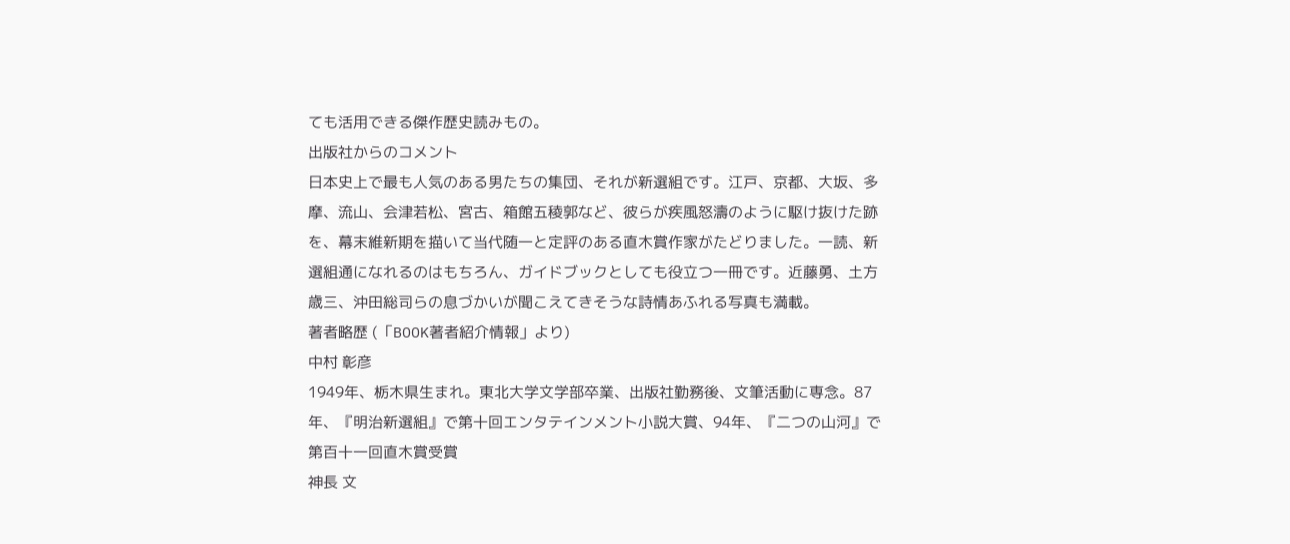ても活用できる傑作歴史読みもの。
出版社からのコメント
日本史上で最も人気のある男たちの集団、それが新選組です。江戸、京都、大坂、多摩、流山、会津若松、宮古、箱館五稜郭など、彼らが疾風怒濤のように駆け抜けた跡を、幕末維新期を描いて当代随一と定評のある直木賞作家がたどりました。一読、新選組通になれるのはもちろん、ガイドブックとしても役立つ一冊です。近藤勇、土方歳三、沖田総司らの息づかいが聞こえてきそうな詩情あふれる写真も満載。
著者略歴 (「BOOK著者紹介情報」より)
中村 彰彦
1949年、栃木県生まれ。東北大学文学部卒業、出版社勤務後、文筆活動に専念。87年、『明治新選組』で第十回エンタテインメント小説大賞、94年、『二つの山河』で第百十一回直木賞受賞
神長 文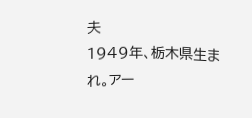夫
1949年、栃木県生まれ。アー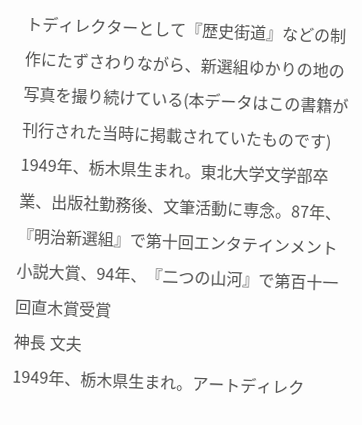トディレクターとして『歴史街道』などの制作にたずさわりながら、新選組ゆかりの地の写真を撮り続けている(本データはこの書籍が刊行された当時に掲載されていたものです)
1949年、栃木県生まれ。東北大学文学部卒業、出版社勤務後、文筆活動に専念。87年、『明治新選組』で第十回エンタテインメント小説大賞、94年、『二つの山河』で第百十一回直木賞受賞
神長 文夫
1949年、栃木県生まれ。アートディレク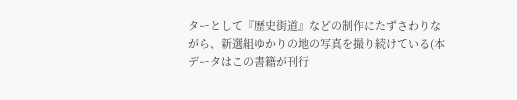ターとして『歴史街道』などの制作にたずさわりながら、新選組ゆかりの地の写真を撮り続けている(本データはこの書籍が刊行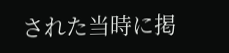された当時に掲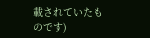載されていたものです)